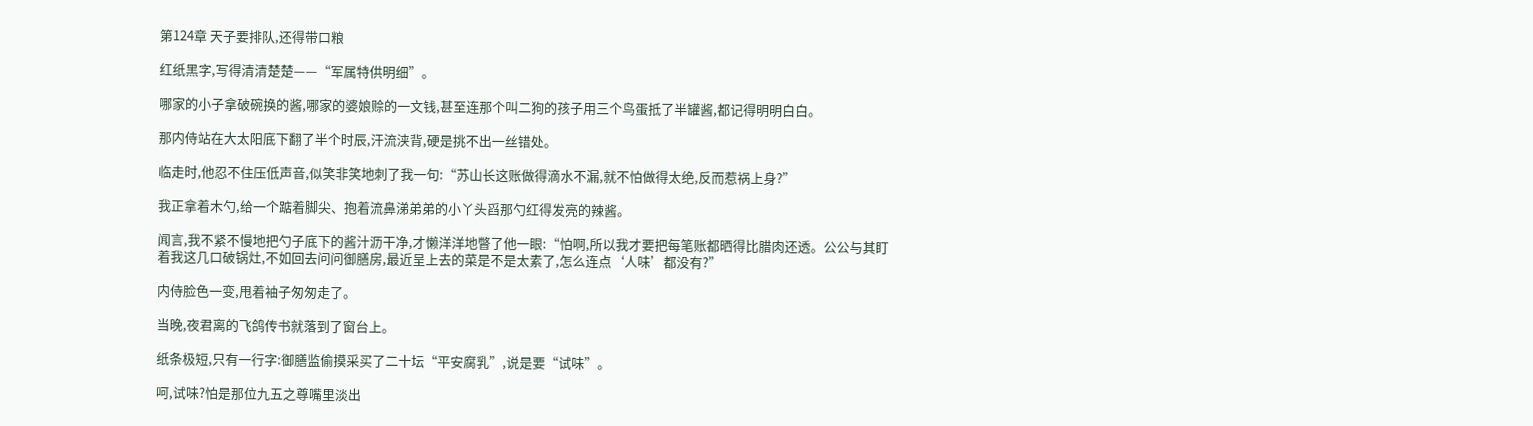第124章 天子要排队,还得带口粮

红纸黑字,写得清清楚楚——“军属特供明细”。

哪家的小子拿破碗换的酱,哪家的婆娘赊的一文钱,甚至连那个叫二狗的孩子用三个鸟蛋抵了半罐酱,都记得明明白白。

那内侍站在大太阳底下翻了半个时辰,汗流浃背,硬是挑不出一丝错处。

临走时,他忍不住压低声音,似笑非笑地刺了我一句:“苏山长这账做得滴水不漏,就不怕做得太绝,反而惹祸上身?”

我正拿着木勺,给一个踮着脚尖、抱着流鼻涕弟弟的小丫头舀那勺红得发亮的辣酱。

闻言,我不紧不慢地把勺子底下的酱汁沥干净,才懒洋洋地瞥了他一眼:“怕啊,所以我才要把每笔账都晒得比腊肉还透。公公与其盯着我这几口破锅灶,不如回去问问御膳房,最近呈上去的菜是不是太素了,怎么连点‘人味’都没有?”

内侍脸色一变,甩着袖子匆匆走了。

当晚,夜君离的飞鸽传书就落到了窗台上。

纸条极短,只有一行字:御膳监偷摸采买了二十坛“平安腐乳”,说是要“试味”。

呵,试味?怕是那位九五之尊嘴里淡出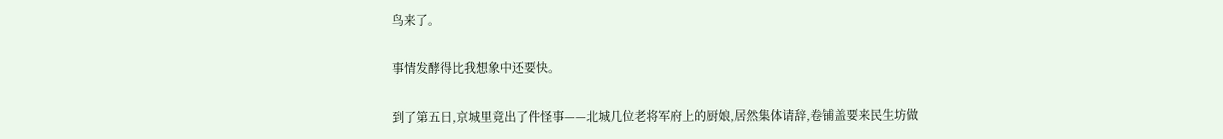鸟来了。

事情发酵得比我想象中还要快。

到了第五日,京城里竟出了件怪事——北城几位老将军府上的厨娘,居然集体请辞,卷铺盖要来民生坊做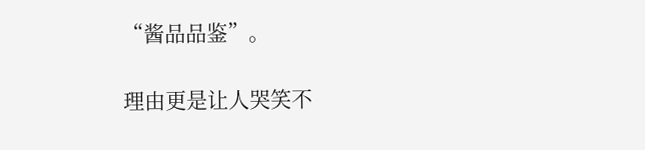“酱品品鉴”。

理由更是让人哭笑不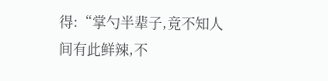得:“掌勺半辈子,竟不知人间有此鲜辣,不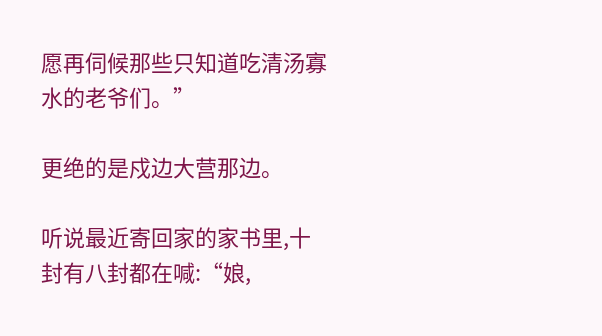愿再伺候那些只知道吃清汤寡水的老爷们。”

更绝的是戍边大营那边。

听说最近寄回家的家书里,十封有八封都在喊:“娘,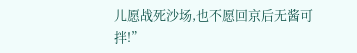儿愿战死沙场,也不愿回京后无酱可拌!”